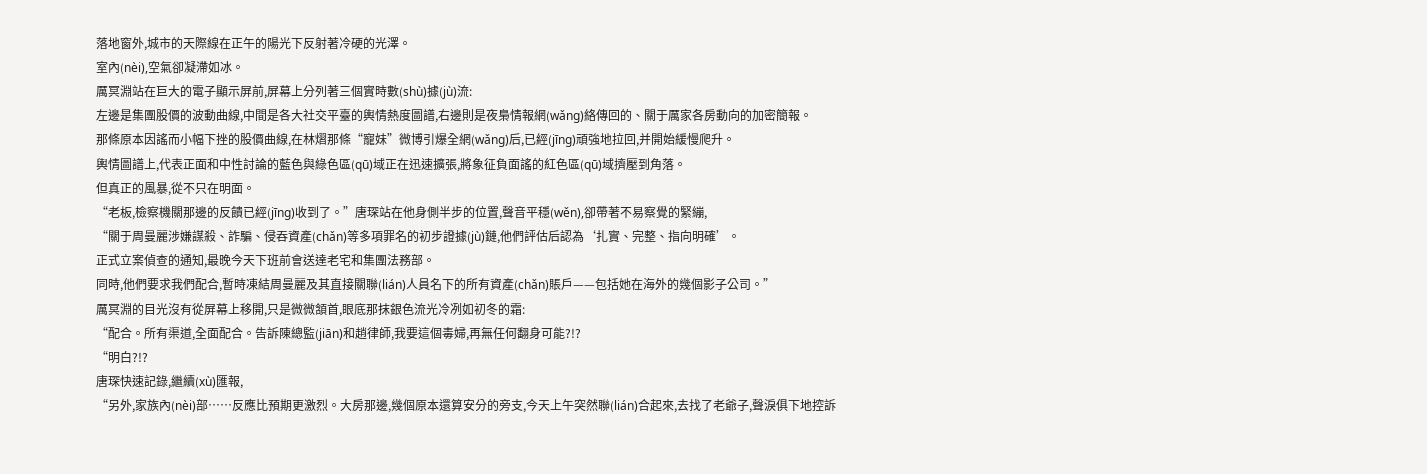落地窗外,城市的天際線在正午的陽光下反射著冷硬的光澤。
室內(nèi),空氣卻凝滯如冰。
厲冥淵站在巨大的電子顯示屏前,屏幕上分列著三個實時數(shù)據(jù)流:
左邊是集團股價的波動曲線,中間是各大社交平臺的輿情熱度圖譜,右邊則是夜梟情報網(wǎng)絡傳回的、關于厲家各房動向的加密簡報。
那條原本因謠而小幅下挫的股價曲線,在林熠那條“寵妹”微博引爆全網(wǎng)后,已經(jīng)頑強地拉回,并開始緩慢爬升。
輿情圖譜上,代表正面和中性討論的藍色與綠色區(qū)域正在迅速擴張,將象征負面謠的紅色區(qū)域擠壓到角落。
但真正的風暴,從不只在明面。
“老板,檢察機關那邊的反饋已經(jīng)收到了。”唐琛站在他身側半步的位置,聲音平穩(wěn),卻帶著不易察覺的緊繃,
“關于周曼麗涉嫌謀殺、詐騙、侵吞資產(chǎn)等多項罪名的初步證據(jù)鏈,他們評估后認為‘扎實、完整、指向明確’。
正式立案偵查的通知,最晚今天下班前會送達老宅和集團法務部。
同時,他們要求我們配合,暫時凍結周曼麗及其直接關聯(lián)人員名下的所有資產(chǎn)賬戶——包括她在海外的幾個影子公司。”
厲冥淵的目光沒有從屏幕上移開,只是微微頷首,眼底那抹銀色流光冷冽如初冬的霜:
“配合。所有渠道,全面配合。告訴陳總監(jiān)和趙律師,我要這個毒婦,再無任何翻身可能?!?
“明白?!?
唐琛快速記錄,繼續(xù)匯報,
“另外,家族內(nèi)部……反應比預期更激烈。大房那邊,幾個原本還算安分的旁支,今天上午突然聯(lián)合起來,去找了老爺子,聲淚俱下地控訴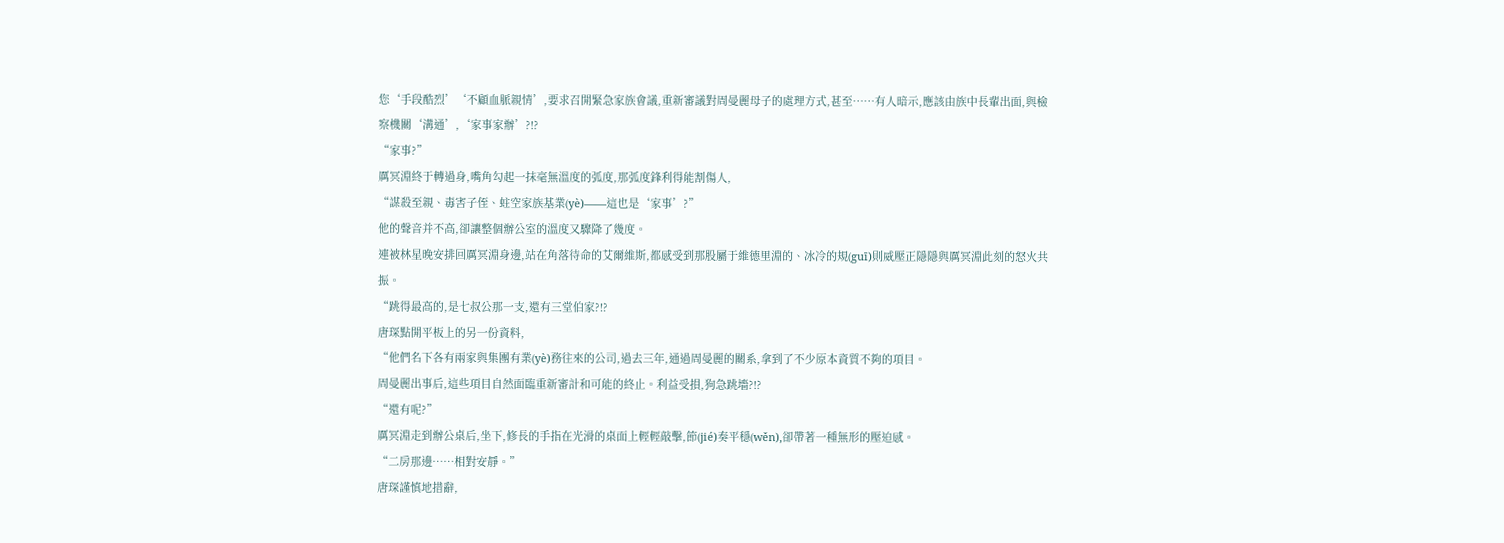您‘手段酷烈’‘不顧血脈親情’,要求召開緊急家族會議,重新審議對周曼麗母子的處理方式,甚至……有人暗示,應該由族中長輩出面,與檢察機關‘溝通’,‘家事家辦’?!?
“家事?”
厲冥淵終于轉過身,嘴角勾起一抹毫無溫度的弧度,那弧度鋒利得能割傷人,
“謀殺至親、毒害子侄、蛀空家族基業(yè)——這也是‘家事’?”
他的聲音并不高,卻讓整個辦公室的溫度又驟降了幾度。
連被林星晚安排回厲冥淵身邊,站在角落待命的艾爾維斯,都感受到那股屬于維德里淵的、冰冷的規(guī)則威壓正隱隱與厲冥淵此刻的怒火共振。
“跳得最高的,是七叔公那一支,還有三堂伯家?!?
唐琛點開平板上的另一份資料,
“他們名下各有兩家與集團有業(yè)務往來的公司,過去三年,通過周曼麗的關系,拿到了不少原本資質不夠的項目。
周曼麗出事后,這些項目自然面臨重新審計和可能的終止。利益受損,狗急跳墻?!?
“還有呢?”
厲冥淵走到辦公桌后,坐下,修長的手指在光滑的桌面上輕輕敲擊,節(jié)奏平穩(wěn),卻帶著一種無形的壓迫感。
“二房那邊……相對安靜。”
唐琛謹慎地措辭,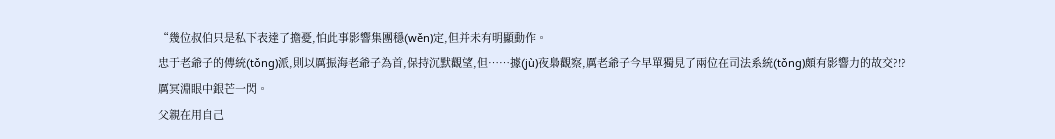“幾位叔伯只是私下表達了擔憂,怕此事影響集團穩(wěn)定,但并未有明顯動作。
忠于老爺子的傳統(tǒng)派,則以厲振海老爺子為首,保持沉默觀望,但……據(jù)夜梟觀察,厲老爺子今早單獨見了兩位在司法系統(tǒng)頗有影響力的故交?!?
厲冥淵眼中銀芒一閃。
父親在用自己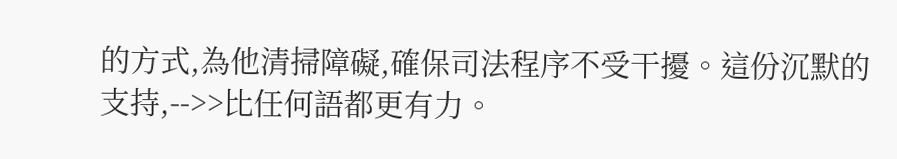的方式,為他清掃障礙,確保司法程序不受干擾。這份沉默的支持,-->>比任何語都更有力。